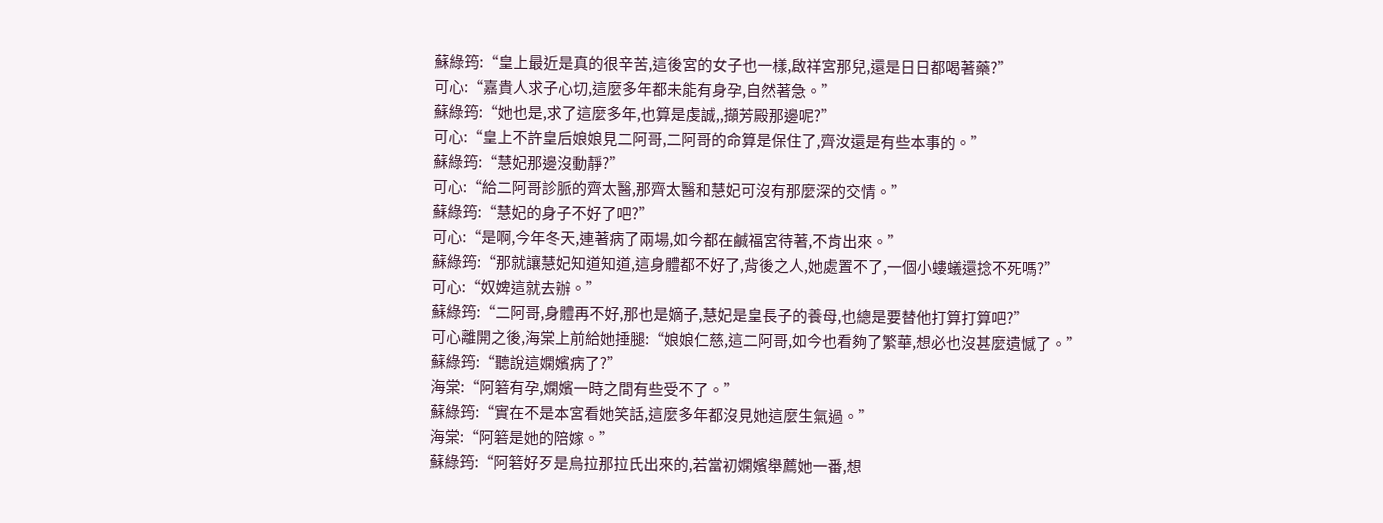蘇綠筠:“皇上最近是真的很辛苦,這後宮的女子也一樣,啟祥宮那兒,還是日日都喝著藥?”
可心:“嘉貴人求子心切,這麼多年都未能有身孕,自然著急。”
蘇綠筠:“她也是,求了這麼多年,也算是虔誠,,擷芳殿那邊呢?”
可心:“皇上不許皇后娘娘見二阿哥,二阿哥的命算是保住了,齊汝還是有些本事的。”
蘇綠筠:“慧妃那邊沒動靜?”
可心:“給二阿哥診脈的齊太醫,那齊太醫和慧妃可沒有那麼深的交情。”
蘇綠筠:“慧妃的身子不好了吧?”
可心:“是啊,今年冬天,連著病了兩場,如今都在鹹福宮待著,不肯出來。”
蘇綠筠:“那就讓慧妃知道知道,這身體都不好了,背後之人,她處置不了,一個小螻蟻還捻不死嗎?”
可心:“奴婢這就去辦。”
蘇綠筠:“二阿哥,身體再不好,那也是嫡子,慧妃是皇長子的養母,也總是要替他打算打算吧?”
可心離開之後,海棠上前給她捶腿:“娘娘仁慈,這二阿哥,如今也看夠了繁華,想必也沒甚麼遺憾了。”
蘇綠筠:“聽說這嫻嬪病了?”
海棠:“阿箬有孕,嫻嬪一時之間有些受不了。”
蘇綠筠:“實在不是本宮看她笑話,這麼多年都沒見她這麼生氣過。”
海棠:“阿箬是她的陪嫁。”
蘇綠筠:“阿箬好歹是烏拉那拉氏出來的,若當初嫻嬪舉薦她一番,想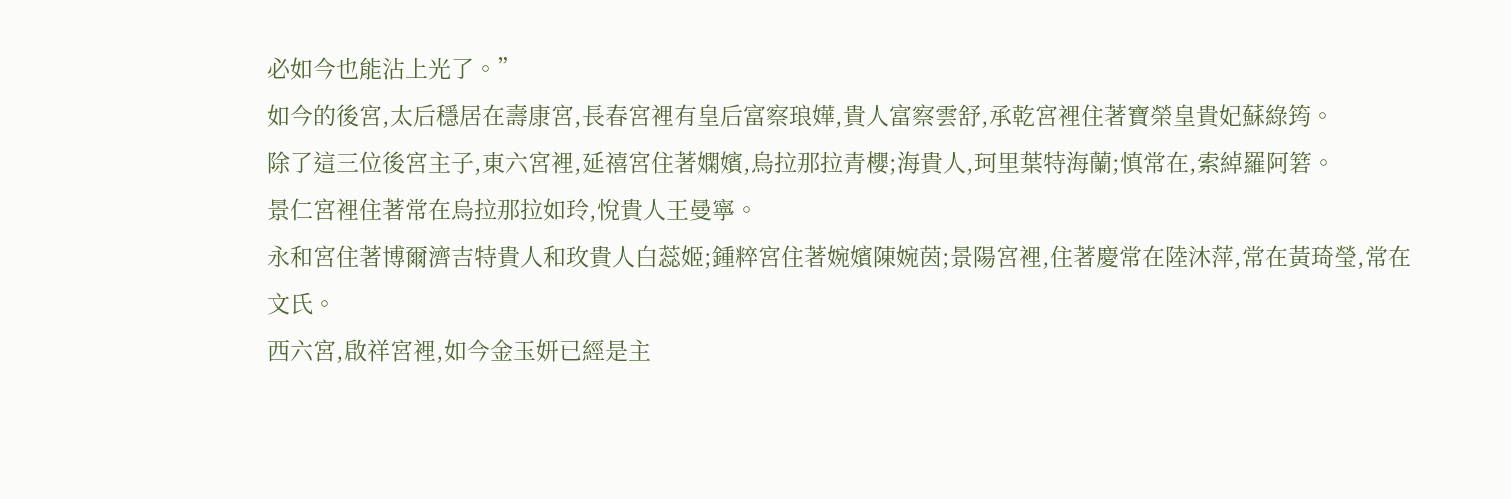必如今也能沾上光了。”
如今的後宮,太后穩居在壽康宮,長春宮裡有皇后富察琅嬅,貴人富察雲舒,承乾宮裡住著寶榮皇貴妃蘇綠筠。
除了這三位後宮主子,東六宮裡,延禧宮住著嫻嬪,烏拉那拉青櫻;海貴人,珂里葉特海蘭;慎常在,索綽羅阿箬。
景仁宮裡住著常在烏拉那拉如玲,悅貴人王曼寧。
永和宮住著博爾濟吉特貴人和玫貴人白蕊姬;鍾粹宮住著婉嬪陳婉茵;景陽宮裡,住著慶常在陸沐萍,常在黃琦瑩,常在文氏。
西六宮,啟祥宮裡,如今金玉妍已經是主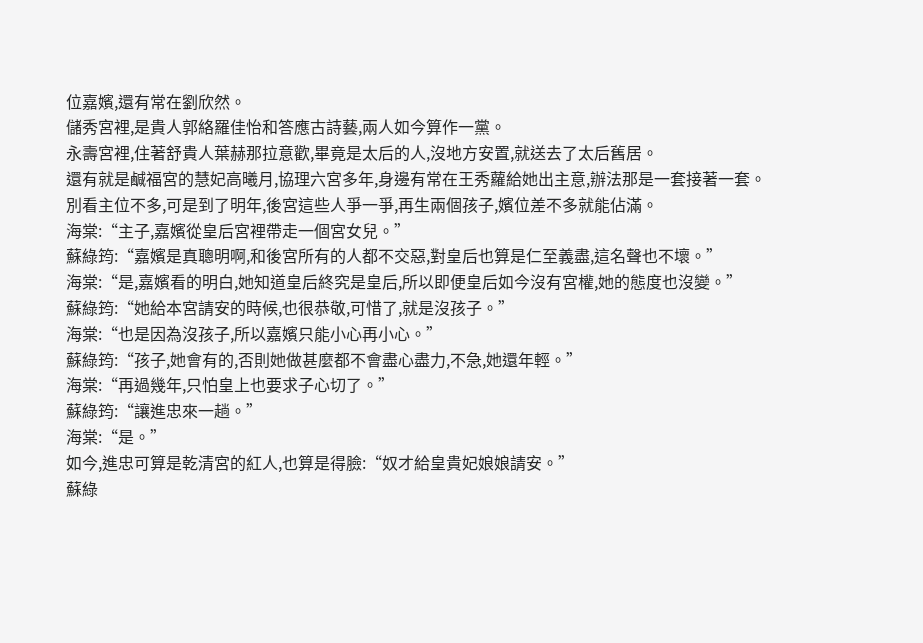位嘉嬪,還有常在劉欣然。
儲秀宮裡,是貴人郭絡羅佳怡和答應古詩藝,兩人如今算作一黨。
永壽宮裡,住著舒貴人葉赫那拉意歡,畢竟是太后的人,沒地方安置,就送去了太后舊居。
還有就是鹹福宮的慧妃高曦月,協理六宮多年,身邊有常在王秀蘿給她出主意,辦法那是一套接著一套。
別看主位不多,可是到了明年,後宮這些人爭一爭,再生兩個孩子,嬪位差不多就能佔滿。
海棠:“主子,嘉嬪從皇后宮裡帶走一個宮女兒。”
蘇綠筠:“嘉嬪是真聰明啊,和後宮所有的人都不交惡,對皇后也算是仁至義盡,這名聲也不壞。”
海棠:“是,嘉嬪看的明白,她知道皇后終究是皇后,所以即便皇后如今沒有宮權,她的態度也沒變。”
蘇綠筠:“她給本宮請安的時候,也很恭敬,可惜了,就是沒孩子。”
海棠:“也是因為沒孩子,所以嘉嬪只能小心再小心。”
蘇綠筠:“孩子,她會有的,否則她做甚麼都不會盡心盡力,不急,她還年輕。”
海棠:“再過幾年,只怕皇上也要求子心切了。”
蘇綠筠:“讓進忠來一趟。”
海棠:“是。”
如今,進忠可算是乾清宮的紅人,也算是得臉:“奴才給皇貴妃娘娘請安。”
蘇綠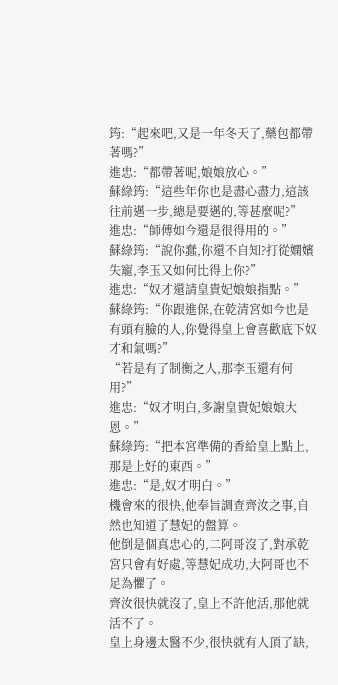筠:“起來吧,又是一年冬天了,藥包都帶著嗎?”
進忠:“都帶著呢,娘娘放心。”
蘇綠筠:“這些年你也是盡心盡力,這該往前邁一步,總是要邁的,等甚麼呢?”
進忠:“師傅如今還是很得用的。”
蘇綠筠:“說你蠢,你還不自知?打從嫻嬪失寵,李玉又如何比得上你?”
進忠:“奴才還請皇貴妃娘娘指點。”
蘇綠筠:“你跟進保,在乾清宮如今也是有頭有臉的人,你覺得皇上會喜歡底下奴才和氣嗎?”
“若是有了制衡之人,那李玉還有何用?”
進忠:“奴才明白,多謝皇貴妃娘娘大恩。”
蘇綠筠:“把本宮準備的香給皇上點上,那是上好的東西。”
進忠:“是,奴才明白。”
機會來的很快,他奉旨調查齊汝之事,自然也知道了慧妃的盤算。
他倒是個真忠心的,二阿哥沒了,對承乾宮只會有好處,等慧妃成功,大阿哥也不足為懼了。
齊汝很快就沒了,皇上不許他活,那他就活不了。
皇上身邊太醫不少,很快就有人頂了缺,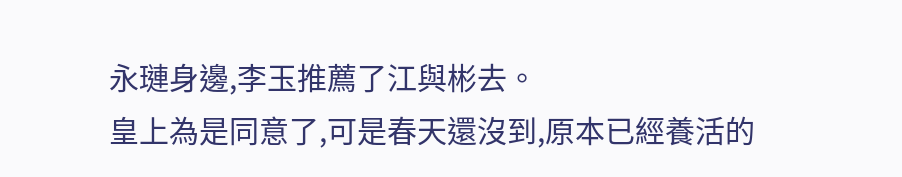永璉身邊,李玉推薦了江與彬去。
皇上為是同意了,可是春天還沒到,原本已經養活的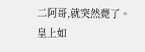二阿哥,就突然薨了。
皇上如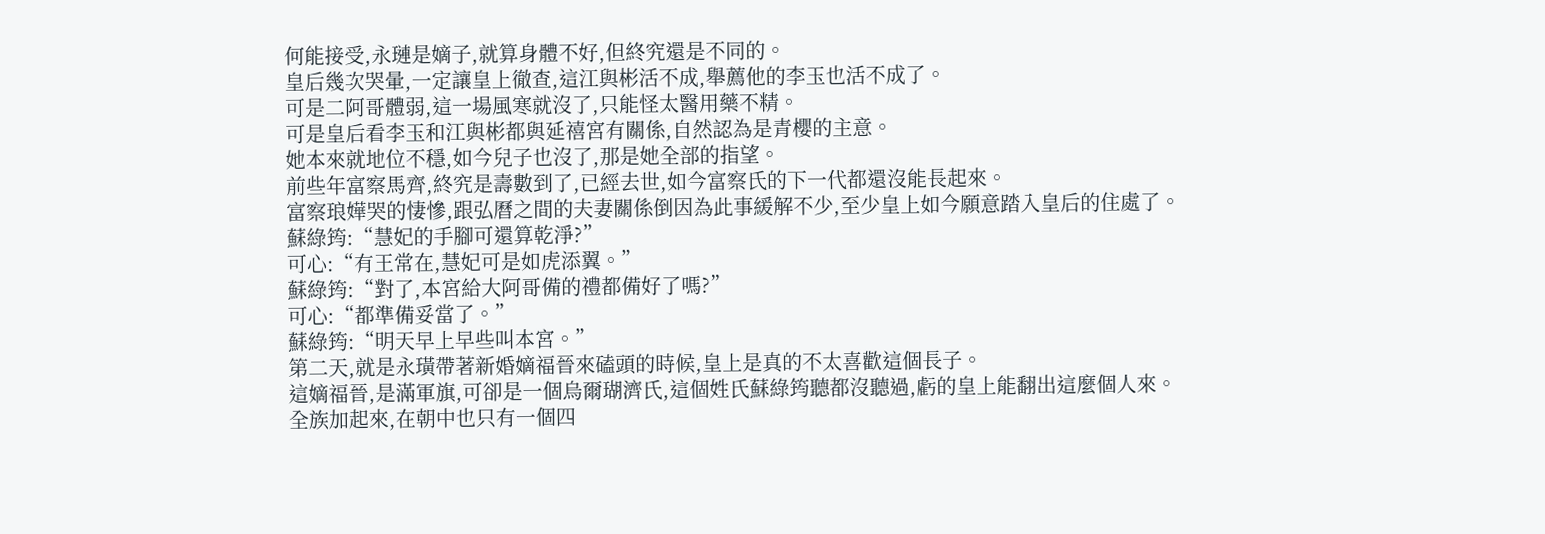何能接受,永璉是嫡子,就算身體不好,但終究還是不同的。
皇后幾次哭暈,一定讓皇上徹查,這江與彬活不成,舉薦他的李玉也活不成了。
可是二阿哥體弱,這一場風寒就沒了,只能怪太醫用藥不精。
可是皇后看李玉和江與彬都與延禧宮有關係,自然認為是青櫻的主意。
她本來就地位不穩,如今兒子也沒了,那是她全部的指望。
前些年富察馬齊,終究是壽數到了,已經去世,如今富察氏的下一代都還沒能長起來。
富察琅嬅哭的悽慘,跟弘曆之間的夫妻關係倒因為此事緩解不少,至少皇上如今願意踏入皇后的住處了。
蘇綠筠:“慧妃的手腳可還算乾淨?”
可心:“有王常在,慧妃可是如虎添翼。”
蘇綠筠:“對了,本宮給大阿哥備的禮都備好了嗎?”
可心:“都準備妥當了。”
蘇綠筠:“明天早上早些叫本宮。”
第二天,就是永璜帶著新婚嫡福晉來磕頭的時候,皇上是真的不太喜歡這個長子。
這嫡福晉,是滿軍旗,可卻是一個烏爾瑚濟氏,這個姓氏蘇綠筠聽都沒聽過,虧的皇上能翻出這麼個人來。
全族加起來,在朝中也只有一個四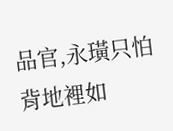品官,永璜只怕背地裡如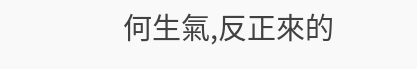何生氣,反正來的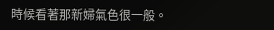時候看著那新婦氣色很一般。